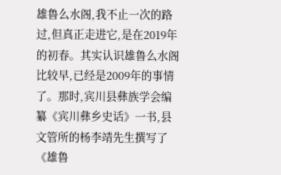雄鲁么水阁,我不止一次的路过,但真正走进它,是在2019年的初春。其实认识雄鲁么水阁比较早,已经是2009年的事情了。那时,宾川县彝族学会编纂《宾川彝乡史话》一书,县文管所的杨李靖先生撰写了《雄鲁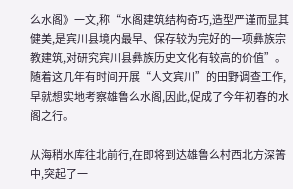么水阁》一文,称“水阁建筑结构奇巧,造型严谨而显其健美,是宾川县境内最早、保存较为完好的一项彝族宗教建筑,对研究宾川县彝族历史文化有较高的价值”。随着这几年有时间开展“人文宾川”的田野调查工作,早就想实地考察雄鲁么水阁,因此,促成了今年初春的水阁之行。

从海稍水库往北前行,在即将到达雄鲁么村西北方深箐中,突起了一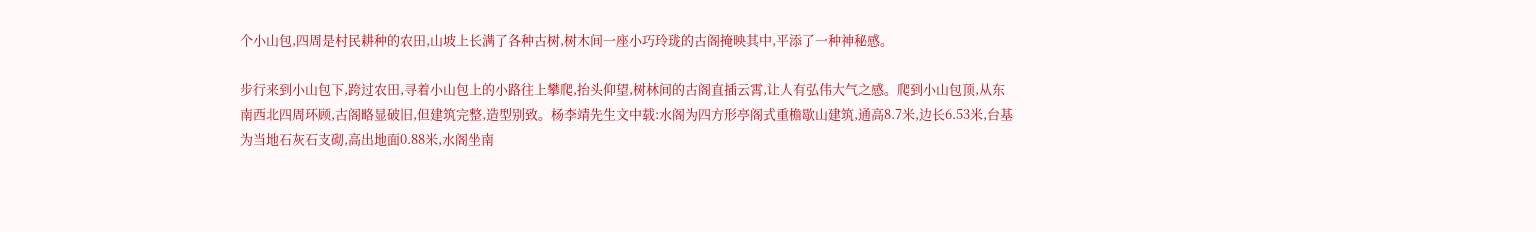个小山包,四周是村民耕种的农田,山坡上长满了各种古树,树木间一座小巧玲珑的古阁掩映其中,平添了一种神秘感。

步行来到小山包下,跨过农田,寻着小山包上的小路往上攀爬,抬头仰望,树林间的古阁直插云霄,让人有弘伟大气之感。爬到小山包顶,从东南西北四周环顾,古阁略显破旧,但建筑完整,造型别致。杨李靖先生文中载:水阁为四方形亭阁式重檐歇山建筑,通高8.7米,边长6.53米,台基为当地石灰石支砌,高出地面0.88米,水阁坐南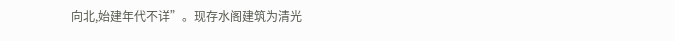向北,始建年代不详”。现存水阁建筑为清光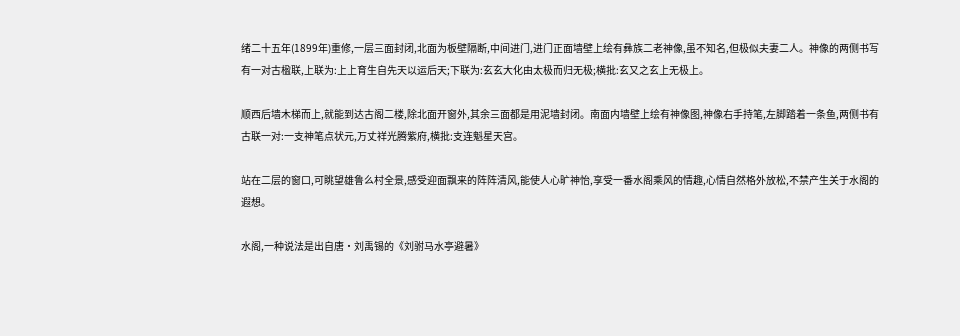绪二十五年(1899年)重修,一层三面封闭,北面为板壁隔断,中间进门,进门正面墙壁上绘有彝族二老神像,虽不知名,但极似夫妻二人。神像的两侧书写有一对古楹联,上联为:上上育生自先天以运后天;下联为:玄玄大化由太极而归无极;横批:玄又之玄上无极上。

顺西后墙木梯而上,就能到达古阁二楼,除北面开窗外,其余三面都是用泥墙封闭。南面内墙壁上绘有神像图,神像右手持笔,左脚踏着一条鱼,两侧书有古联一对:一支神笔点状元,万丈祥光腾紫府,横批:支连魁星天宫。

站在二层的窗口,可眺望雄鲁么村全景,感受迎面飘来的阵阵清风,能使人心旷神怡,享受一番水阁乘风的情趣,心情自然格外放松,不禁产生关于水阁的遐想。

水阁,一种说法是出自唐·刘禹锡的《刘驸马水亭避暑》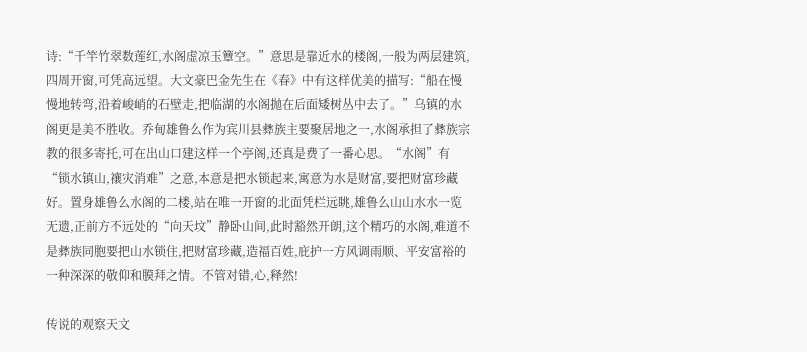诗:“千竿竹翠数莲红,水阁虚凉玉簟空。”意思是靠近水的楼阁,一般为两层建筑,四周开窗,可凭高远望。大文豪巴金先生在《春》中有这样优美的描写:“船在慢慢地转弯,沿着峻峭的石壁走,把临湖的水阁抛在后面矮树丛中去了。”乌镇的水阁更是美不胜收。乔甸雄鲁么作为宾川县彝族主要聚居地之一,水阁承担了彝族宗教的很多寄托,可在出山口建这样一个亭阁,还真是费了一番心思。“水阁”有“锁水镇山,禳灾消难”之意,本意是把水锁起来,寓意为水是财富,要把财富珍藏好。置身雄鲁么水阁的二楼,站在唯一开窗的北面凭栏远眺,雄鲁么山山水水一览无遗,正前方不远处的“向天坟”静卧山间,此时豁然开朗,这个精巧的水阁,难道不是彝族同胞要把山水锁住,把财富珍藏,造福百姓,庇护一方风调雨顺、平安富裕的一种深深的敬仰和膜拜之情。不管对错,心,释然!

传说的观察天文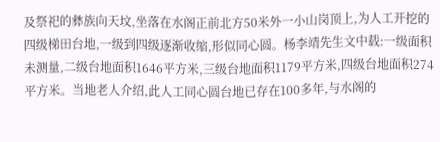及祭祀的彝族向天坟,坐落在水阁正前北方50米外一小山岗顶上,为人工开挖的四级梯田台地,一级到四级逐渐收缩,形似同心圆。杨李靖先生文中载:一级面积未测量,二级台地面积1646平方米,三级台地面积1179平方米,四级台地面积274平方米。当地老人介绍,此人工同心圆台地已存在100多年,与水阁的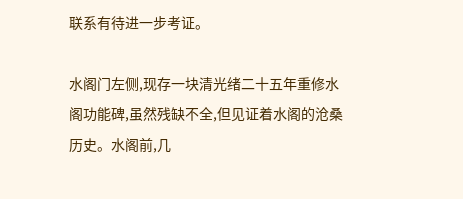联系有待进一步考证。

水阁门左侧,现存一块清光绪二十五年重修水阁功能碑,虽然残缺不全,但见证着水阁的沧桑历史。水阁前,几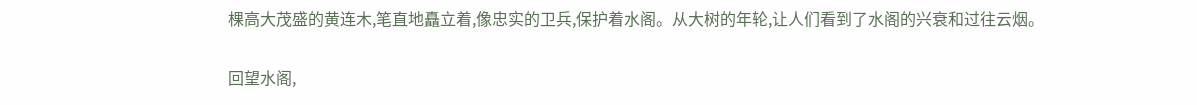棵高大茂盛的黄连木,笔直地矗立着,像忠实的卫兵,保护着水阁。从大树的年轮,让人们看到了水阁的兴衰和过往云烟。

回望水阁,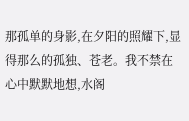那孤单的身影,在夕阳的照耀下,显得那么的孤独、苍老。我不禁在心中默默地想,水阁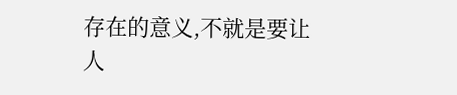存在的意义,不就是要让人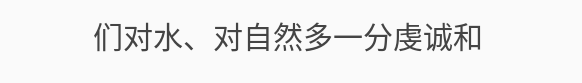们对水、对自然多一分虔诚和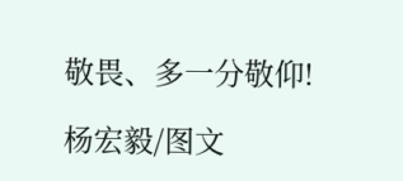敬畏、多一分敬仰!

杨宏毅/图文